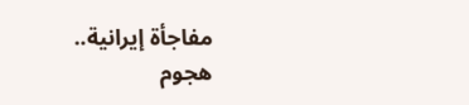مفاجأة إيرانية.. هجوم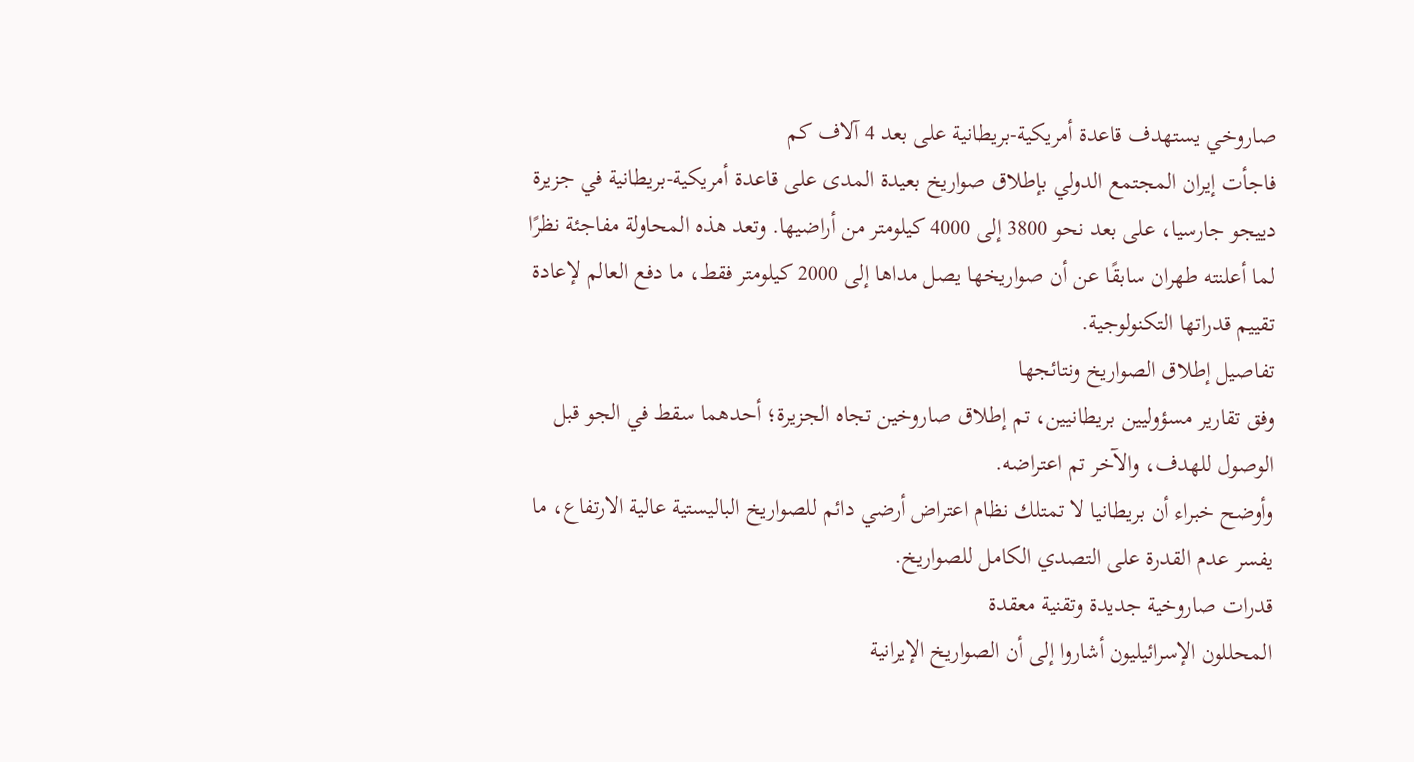صاروخي يستهدف قاعدة أمريكية-بريطانية على بعد 4 آلاف كم
فاجأت إيران المجتمع الدولي بإطلاق صواريخ بعيدة المدى على قاعدة أمريكية-بريطانية في جزيرة دييجو جارسيا، على بعد نحو 3800 إلى 4000 كيلومتر من أراضيها. وتعد هذه المحاولة مفاجئة نظرًا لما أعلنته طهران سابقًا عن أن صواريخها يصل مداها إلى 2000 كيلومتر فقط، ما دفع العالم لإعادة تقييم قدراتها التكنولوجية.
تفاصيل إطلاق الصواريخ ونتائجها
وفق تقارير مسؤوليين بريطانيين، تم إطلاق صاروخين تجاه الجزيرة؛ أحدهما سقط في الجو قبل الوصول للهدف، والآخر تم اعتراضه.
وأوضح خبراء أن بريطانيا لا تمتلك نظام اعتراض أرضي دائم للصواريخ الباليستية عالية الارتفاع، ما يفسر عدم القدرة على التصدي الكامل للصواريخ.
قدرات صاروخية جديدة وتقنية معقدة
المحللون الإسرائيليون أشاروا إلى أن الصواريخ الإيرانية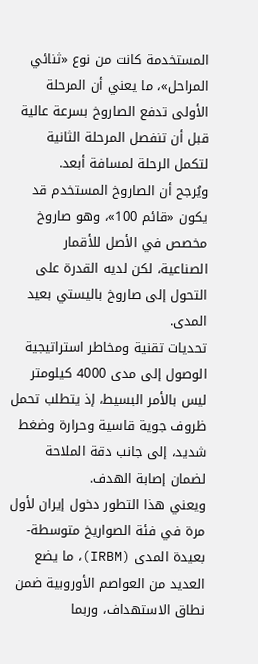المستخدمة كانت من نوع «ثنائي المراحل»، ما يعني أن المرحلة الأولى تدفع الصاروخ بسرعة عالية قبل أن تنفصل المرحلة الثانية لتكمل الرحلة لمسافة أبعد.
ويُرجح أن الصاروخ المستخدم قد يكون «قائم 100»، وهو صاروخ مخصص في الأصل للأقمار الصناعية، لكن لديه القدرة على التحول إلى صاروخ باليستي بعيد المدى.
تحديات تقنية ومخاطر استراتيجية
الوصول إلى مدى 4000 كيلومتر ليس بالأمر البسيط، إذ يتطلب تحمل ظروف جوية قاسية وحرارة وضغط شديد، إلى جانب دقة الملاحة لضمان إصابة الهدف.
ويعني هذا التطور دخول إيران لأول مرة في فئة الصواريخ متوسطة-بعيدة المدى (IRBM)، ما يضع العديد من العواصم الأوروبية ضمن نطاق الاستهداف، وربما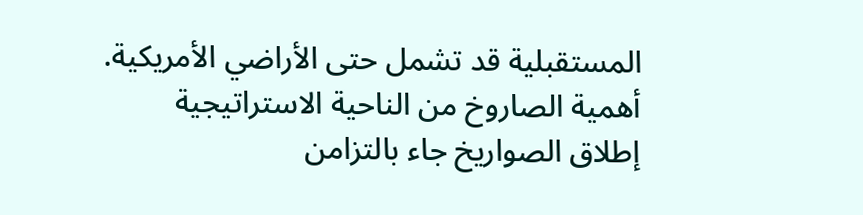المستقبلية قد تشمل حتى الأراضي الأمريكية.
أهمية الصاروخ من الناحية الاستراتيجية
إطلاق الصواريخ جاء بالتزامن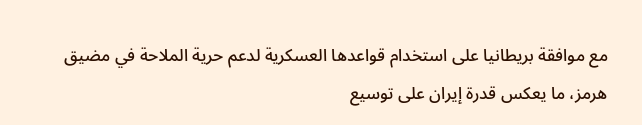مع موافقة بريطانيا على استخدام قواعدها العسكرية لدعم حرية الملاحة في مضيق هرمز، ما يعكس قدرة إيران على توسيع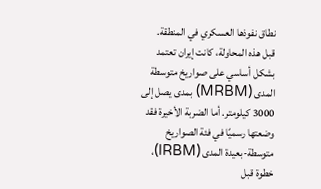نطاق نفوذها العسكري في المنطقة.
قبل هذه المحاولة، كانت إيران تعتمد بشكل أساسي على صواريخ متوسطة المدى (MRBM) بمدى يصل إلى 3000 كيلومتر. أما الضربة الأخيرة فقد وضعتها رسميًا في فئة الصواريخ متوسطة-بعيدة المدى (IRBM)، خطوة قبل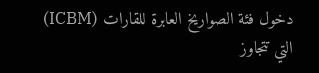دخول فئة الصواريخ العابرة للقارات (ICBM) التي تتجاوز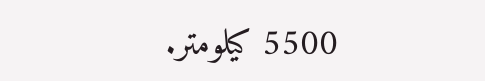5500 كيلومتر.